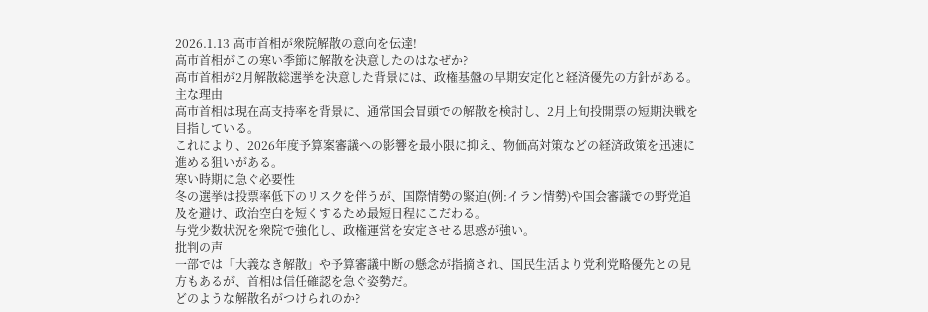2026.1.13 高市首相が衆院解散の意向を伝達!
高市首相がこの寒い季節に解散を決意したのはなぜか?
高市首相が2月解散総選挙を決意した背景には、政権基盤の早期安定化と経済優先の方針がある。
主な理由
高市首相は現在高支持率を背景に、通常国会冒頭での解散を検討し、2月上旬投開票の短期決戦を目指している。
これにより、2026年度予算案審議への影響を最小限に抑え、物価高対策などの経済政策を迅速に進める狙いがある。
寒い時期に急ぐ必要性
冬の選挙は投票率低下のリスクを伴うが、国際情勢の緊迫(例:イラン情勢)や国会審議での野党追及を避け、政治空白を短くするため最短日程にこだわる。
与党少数状況を衆院で強化し、政権運営を安定させる思惑が強い。
批判の声
一部では「大義なき解散」や予算審議中断の懸念が指摘され、国民生活より党利党略優先との見方もあるが、首相は信任確認を急ぐ姿勢だ。
どのような解散名がつけられのか?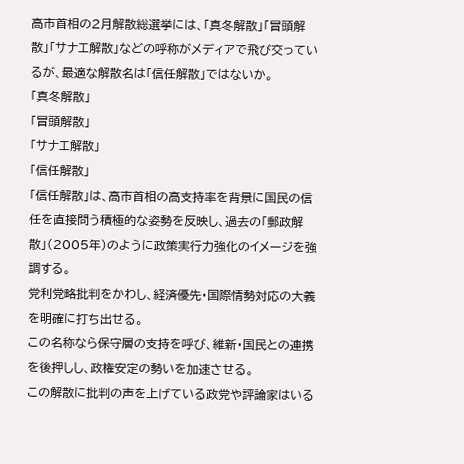高市首相の2月解散総選挙には、「真冬解散」「冒頭解散」「サナエ解散」などの呼称がメディアで飛び交っているが、最適な解散名は「信任解散」ではないか。
「真冬解散」
「冒頭解散」
「サナエ解散」
「信任解散」
「信任解散」は、高市首相の高支持率を背景に国民の信任を直接問う積極的な姿勢を反映し、過去の「郵政解散」(2005年)のように政策実行力強化のイメージを強調する。
党利党略批判をかわし、経済優先・国際情勢対応の大義を明確に打ち出せる。
この名称なら保守層の支持を呼び、維新・国民との連携を後押しし、政権安定の勢いを加速させる。
この解散に批判の声を上げている政党や評論家はいる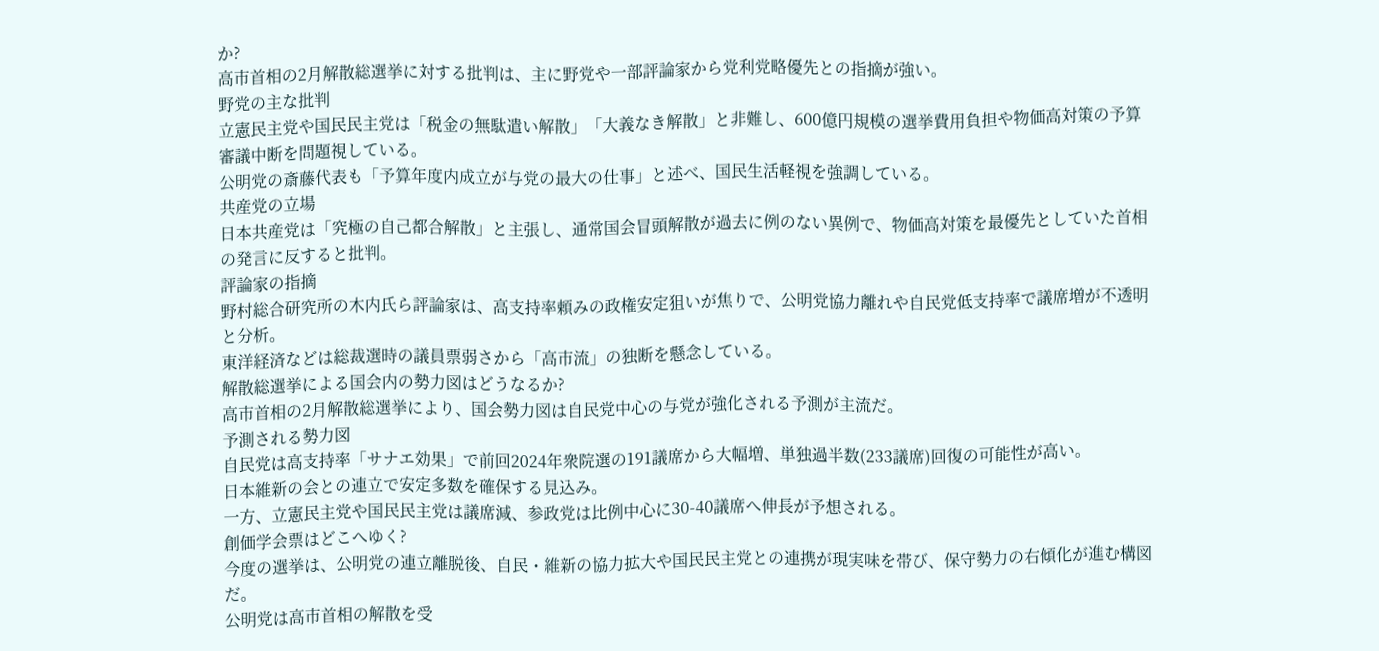か?
高市首相の2月解散総選挙に対する批判は、主に野党や一部評論家から党利党略優先との指摘が強い。
野党の主な批判
立憲民主党や国民民主党は「税金の無駄遣い解散」「大義なき解散」と非難し、600億円規模の選挙費用負担や物価高対策の予算審議中断を問題視している。
公明党の斎藤代表も「予算年度内成立が与党の最大の仕事」と述べ、国民生活軽視を強調している。
共産党の立場
日本共産党は「究極の自己都合解散」と主張し、通常国会冒頭解散が過去に例のない異例で、物価高対策を最優先としていた首相の発言に反すると批判。
評論家の指摘
野村総合研究所の木内氏ら評論家は、高支持率頼みの政権安定狙いが焦りで、公明党協力離れや自民党低支持率で議席増が不透明と分析。
東洋経済などは総裁選時の議員票弱さから「高市流」の独断を懸念している。
解散総選挙による国会内の勢力図はどうなるか?
高市首相の2月解散総選挙により、国会勢力図は自民党中心の与党が強化される予測が主流だ。
予測される勢力図
自民党は高支持率「サナエ効果」で前回2024年衆院選の191議席から大幅増、単独過半数(233議席)回復の可能性が高い。
日本維新の会との連立で安定多数を確保する見込み。
一方、立憲民主党や国民民主党は議席減、参政党は比例中心に30-40議席へ伸長が予想される。
創価学会票はどこへゆく?
今度の選挙は、公明党の連立離脱後、自民・維新の協力拡大や国民民主党との連携が現実味を帯び、保守勢力の右傾化が進む構図だ。
公明党は高市首相の解散を受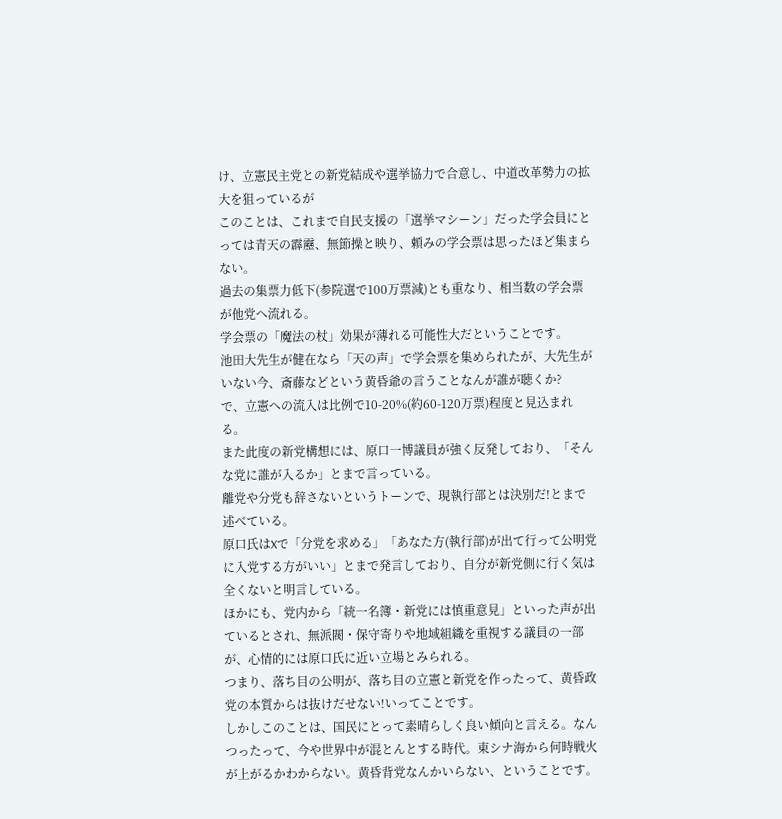け、立憲民主党との新党結成や選挙協力で合意し、中道改革勢力の拡大を狙っているが
このことは、これまで自民支援の「選挙マシーン」だった学会員にとっては青天の霹靂、無節操と映り、頼みの学会票は思ったほど集まらない。
過去の集票力低下(参院選で100万票減)とも重なり、相当数の学会票が他党へ流れる。
学会票の「魔法の杖」効果が薄れる可能性大だということです。
池田大先生が健在なら「天の声」で学会票を集められたが、大先生がいない今、斎藤などという黄昏爺の言うことなんが誰が聴くか?
で、立憲への流入は比例で10-20%(約60-120万票)程度と見込まれる。
また此度の新党構想には、原口一博議員が強く反発しており、「そんな党に誰が入るか」とまで言っている。
離党や分党も辞さないというトーンで、現執行部とは決別だ!とまで述べている。
原口氏はXで「分党を求める」「あなた方(執行部)が出て行って公明党に入党する方がいい」とまで発言しており、自分が新党側に行く気は全くないと明言している。
ほかにも、党内から「統一名簿・新党には慎重意見」といった声が出ているとされ、無派閥・保守寄りや地域組織を重視する議員の一部が、心情的には原口氏に近い立場とみられる。
つまり、落ち目の公明が、落ち目の立憲と新党を作ったって、黄昏政党の本質からは抜けだせない!いってことです。
しかしこのことは、国民にとって素晴らしく良い傾向と言える。なんつったって、今や世界中が混とんとする時代。東シナ海から何時戦火が上がるかわからない。黄昏背党なんかいらない、ということです。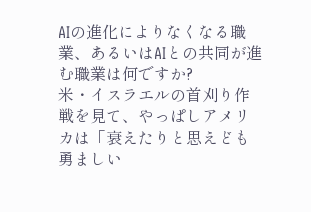AIの進化によりなくなる職業、あるいはAIとの共同が進む職業は何ですか?
米・イスラエルの首刈り作戦を見て、やっぱしアメリカは「衰えたりと思えども勇ましい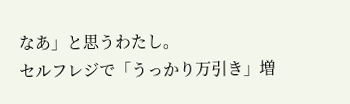なあ」と思うわたし。
セルフレジで「うっかり万引き」増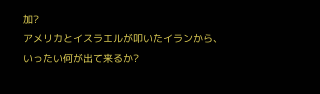加?
アメリカとイスラエルが叩いたイランから、いったい何が出て来るか?